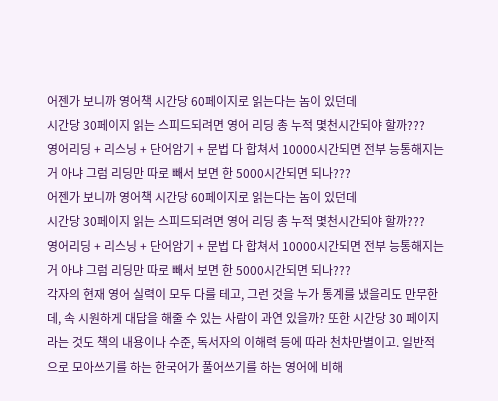어젠가 보니까 영어책 시간당 60페이지로 읽는다는 놈이 있던데
시간당 30페이지 읽는 스피드되려면 영어 리딩 총 누적 몇천시간되야 할까???
영어리딩 + 리스닝 + 단어암기 + 문법 다 합쳐서 10000시간되면 전부 능통해지는거 아냐 그럼 리딩만 따로 빼서 보면 한 5000시간되면 되나???
어젠가 보니까 영어책 시간당 60페이지로 읽는다는 놈이 있던데
시간당 30페이지 읽는 스피드되려면 영어 리딩 총 누적 몇천시간되야 할까???
영어리딩 + 리스닝 + 단어암기 + 문법 다 합쳐서 10000시간되면 전부 능통해지는거 아냐 그럼 리딩만 따로 빼서 보면 한 5000시간되면 되나???
각자의 현재 영어 실력이 모두 다를 테고, 그런 것을 누가 통계를 냈을리도 만무한데, 속 시원하게 대답을 해줄 수 있는 사람이 과연 있을까? 또한 시간당 30 페이지라는 것도 책의 내용이나 수준, 독서자의 이해력 등에 따라 천차만별이고. 일반적으로 모아쓰기를 하는 한국어가 풀어쓰기를 하는 영어에 비해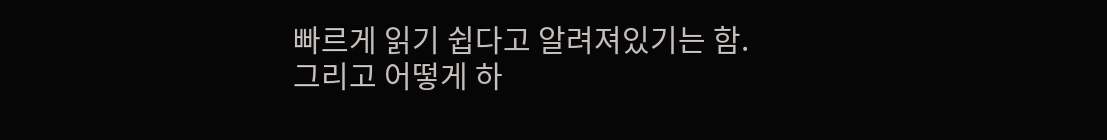빠르게 읽기 쉽다고 알려져있기는 함.
그리고 어떻게 하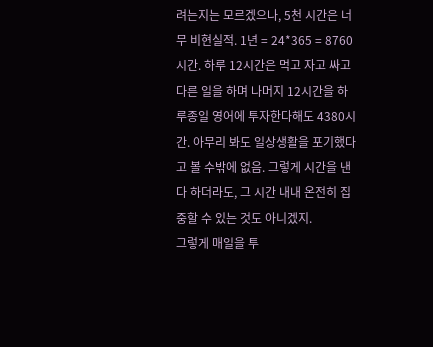려는지는 모르겠으나, 5천 시간은 너무 비현실적. 1년 = 24*365 = 8760시간. 하루 12시간은 먹고 자고 싸고 다른 일을 하며 나머지 12시간을 하루종일 영어에 투자한다해도 4380시간. 아무리 봐도 일상생활을 포기했다고 볼 수밖에 없음. 그렇게 시간을 낸다 하더라도, 그 시간 내내 온전히 집중할 수 있는 것도 아니겠지.
그렇게 매일을 투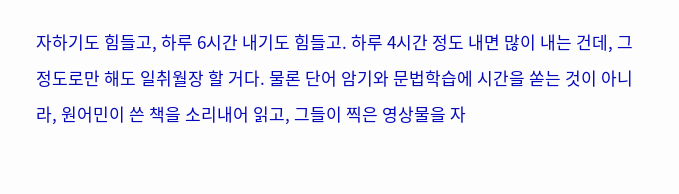자하기도 힘들고, 하루 6시간 내기도 힘들고. 하루 4시간 정도 내면 많이 내는 건데, 그정도로만 해도 일취월장 할 거다. 물론 단어 암기와 문법학습에 시간을 쏟는 것이 아니라, 원어민이 쓴 책을 소리내어 읽고, 그들이 찍은 영상물을 자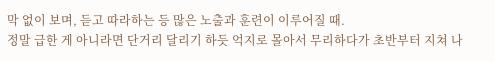막 없이 보며, 듣고 따라하는 등 많은 노출과 훈련이 이루어질 때.
정말 급한 게 아니라면 단거리 달리기 하듯 억지로 몰아서 무리하다가 초반부터 지쳐 나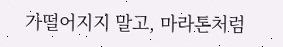가떨어지지 말고, 마라톤처럼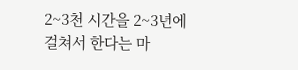2~3천 시간을 2~3년에 걸쳐서 한다는 마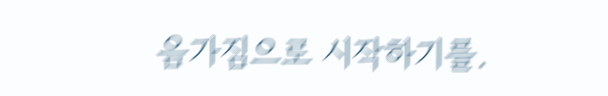음가짐으로 시작하기를.